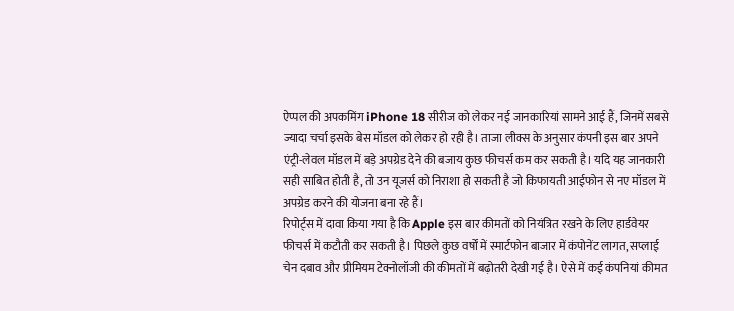ऐप्पल की अपकमिंग iPhone 18 सीरीज को लेकर नई जानकारियां सामने आई हैं, जिनमें सबसे ज्यादा चर्चा इसके बेस मॉडल को लेकर हो रही है। ताजा लीक्स के अनुसार कंपनी इस बार अपने एंट्री-लेवल मॉडल में बड़े अपग्रेड देने की बजाय कुछ फीचर्स कम कर सकती है। यदि यह जानकारी सही साबित होती है, तो उन यूजर्स को निराशा हो सकती है जो किफायती आईफोन से नए मॉडल में अपग्रेड करने की योजना बना रहे हैं।
रिपोर्ट्स में दावा किया गया है कि Apple इस बार कीमतों को नियंत्रित रखने के लिए हार्डवेयर फीचर्स में कटौती कर सकती है। पिछले कुछ वर्षों में स्मार्टफोन बाजार में कंपोनेंट लागत, सप्लाई चेन दबाव और प्रीमियम टेक्नोलॉजी की कीमतों में बढ़ोतरी देखी गई है। ऐसे में कई कंपनियां कीमत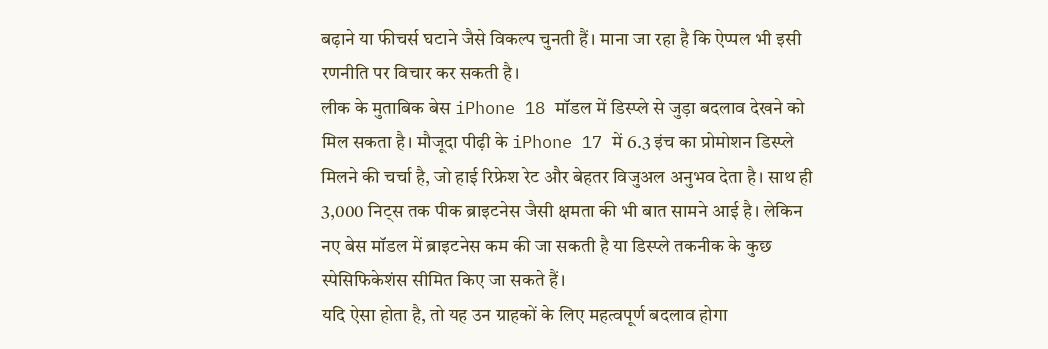बढ़ाने या फीचर्स घटाने जैसे विकल्प चुनती हैं। माना जा रहा है कि ऐप्पल भी इसी रणनीति पर विचार कर सकती है।
लीक के मुताबिक बेस iPhone 18 मॉडल में डिस्प्ले से जुड़ा बदलाव देखने को मिल सकता है। मौजूदा पीढ़ी के iPhone 17 में 6.3 इंच का प्रोमोशन डिस्प्ले मिलने की चर्चा है, जो हाई रिफ्रेश रेट और बेहतर विजुअल अनुभव देता है। साथ ही 3,000 निट्स तक पीक ब्राइटनेस जैसी क्षमता की भी बात सामने आई है। लेकिन नए बेस मॉडल में ब्राइटनेस कम की जा सकती है या डिस्प्ले तकनीक के कुछ स्पेसिफिकेशंस सीमित किए जा सकते हैं।
यदि ऐसा होता है, तो यह उन ग्राहकों के लिए महत्वपूर्ण बदलाव होगा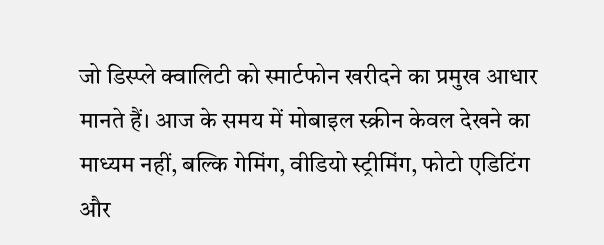जो डिस्प्ले क्वालिटी को स्मार्टफोन खरीदने का प्रमुख आधार मानते हैं। आज के समय में मोबाइल स्क्रीन केवल देखने का माध्यम नहीं, बल्कि गेमिंग, वीडियो स्ट्रीमिंग, फोटो एडिटिंग और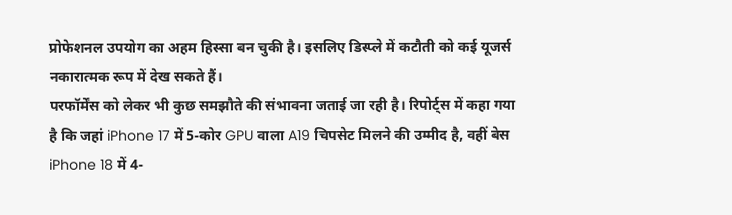प्रोफेशनल उपयोग का अहम हिस्सा बन चुकी है। इसलिए डिस्प्ले में कटौती को कई यूजर्स नकारात्मक रूप में देख सकते हैं।
परफॉर्मेंस को लेकर भी कुछ समझौते की संभावना जताई जा रही है। रिपोर्ट्स में कहा गया है कि जहां iPhone 17 में 5-कोर GPU वाला A19 चिपसेट मिलने की उम्मीद है, वहीं बेस iPhone 18 में 4-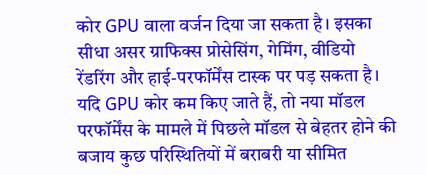कोर GPU वाला वर्जन दिया जा सकता है। इसका सीधा असर ग्राफिक्स प्रोसेसिंग, गेमिंग, वीडियो रेंडरिंग और हाई-परफॉर्मेंस टास्क पर पड़ सकता है।
यदि GPU कोर कम किए जाते हैं, तो नया मॉडल परफॉर्मेंस के मामले में पिछले मॉडल से बेहतर होने की बजाय कुछ परिस्थितियों में बराबरी या सीमित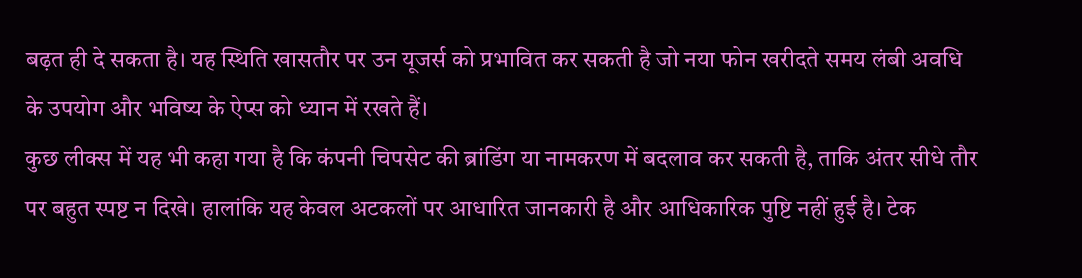बढ़त ही दे सकता है। यह स्थिति खासतौर पर उन यूजर्स को प्रभावित कर सकती है जो नया फोन खरीदते समय लंबी अवधि के उपयोग और भविष्य के ऐप्स को ध्यान में रखते हैं।
कुछ लीक्स में यह भी कहा गया है कि कंपनी चिपसेट की ब्रांडिंग या नामकरण में बदलाव कर सकती है, ताकि अंतर सीधे तौर पर बहुत स्पष्ट न दिखे। हालांकि यह केवल अटकलों पर आधारित जानकारी है और आधिकारिक पुष्टि नहीं हुई है। टेक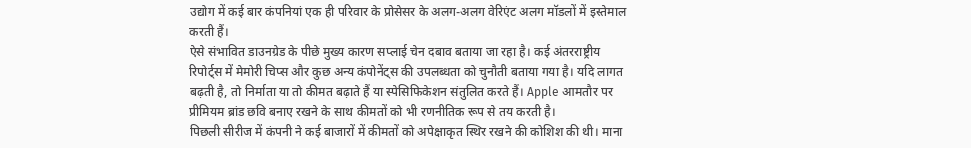उद्योग में कई बार कंपनियां एक ही परिवार के प्रोसेसर के अलग-अलग वेरिएंट अलग मॉडलों में इस्तेमाल करती हैं।
ऐसे संभावित डाउनग्रेड के पीछे मुख्य कारण सप्लाई चेन दबाव बताया जा रहा है। कई अंतरराष्ट्रीय रिपोर्ट्स में मेमोरी चिप्स और कुछ अन्य कंपोनेंट्स की उपलब्धता को चुनौती बताया गया है। यदि लागत बढ़ती है, तो निर्माता या तो कीमत बढ़ाते हैं या स्पेसिफिकेशन संतुलित करते हैं। Apple आमतौर पर प्रीमियम ब्रांड छवि बनाए रखने के साथ कीमतों को भी रणनीतिक रूप से तय करती है।
पिछली सीरीज में कंपनी ने कई बाजारों में कीमतों को अपेक्षाकृत स्थिर रखने की कोशिश की थी। माना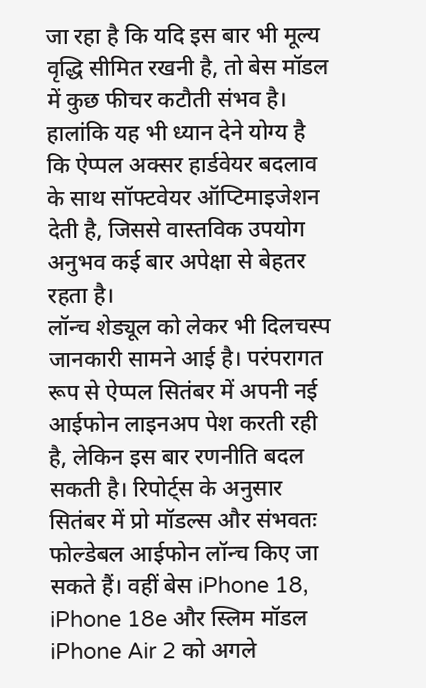जा रहा है कि यदि इस बार भी मूल्य वृद्धि सीमित रखनी है, तो बेस मॉडल में कुछ फीचर कटौती संभव है। हालांकि यह भी ध्यान देने योग्य है कि ऐप्पल अक्सर हार्डवेयर बदलाव के साथ सॉफ्टवेयर ऑप्टिमाइजेशन देती है, जिससे वास्तविक उपयोग अनुभव कई बार अपेक्षा से बेहतर रहता है।
लॉन्च शेड्यूल को लेकर भी दिलचस्प जानकारी सामने आई है। परंपरागत रूप से ऐप्पल सितंबर में अपनी नई आईफोन लाइनअप पेश करती रही है, लेकिन इस बार रणनीति बदल सकती है। रिपोर्ट्स के अनुसार सितंबर में प्रो मॉडल्स और संभवतः फोल्डेबल आईफोन लॉन्च किए जा सकते हैं। वहीं बेस iPhone 18, iPhone 18e और स्लिम मॉडल iPhone Air 2 को अगले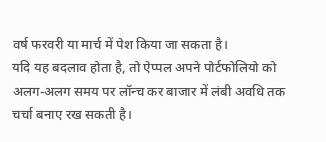वर्ष फरवरी या मार्च में पेश किया जा सकता है।
यदि यह बदलाव होता है, तो ऐप्पल अपने पोर्टफोलियो को अलग-अलग समय पर लॉन्च कर बाजार में लंबी अवधि तक चर्चा बनाए रख सकती है।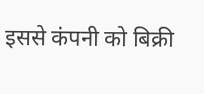इससे कंपनी को बिक्री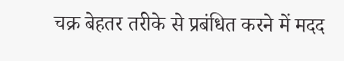चक्र बेहतर तरीके से प्रबंधित करने में मदद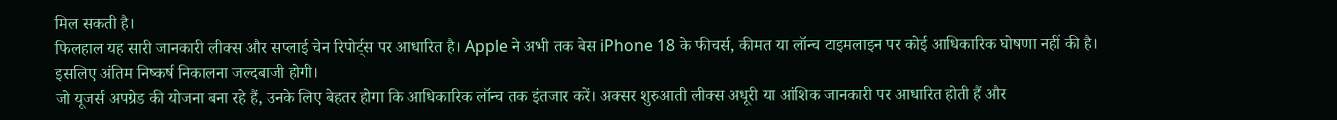मिल सकती है।
फिलहाल यह सारी जानकारी लीक्स और सप्लाई चेन रिपोर्ट्स पर आधारित है। Apple ने अभी तक बेस iPhone 18 के फीचर्स, कीमत या लॉन्च टाइमलाइन पर कोई आधिकारिक घोषणा नहीं की है। इसलिए अंतिम निष्कर्ष निकालना जल्दबाजी होगी।
जो यूजर्स अपग्रेड की योजना बना रहे हैं, उनके लिए बेहतर होगा कि आधिकारिक लॉन्च तक इंतजार करें। अक्सर शुरुआती लीक्स अधूरी या आंशिक जानकारी पर आधारित होती हैं और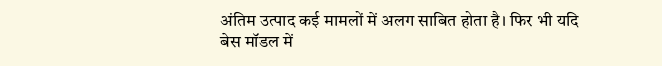अंतिम उत्पाद कई मामलों में अलग साबित होता है। फिर भी यदि बेस मॉडल में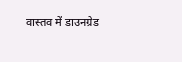वास्तव में डाउनग्रेड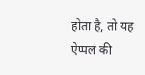होता है, तो यह ऐप्पल की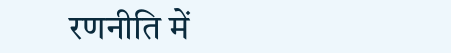रणनीति में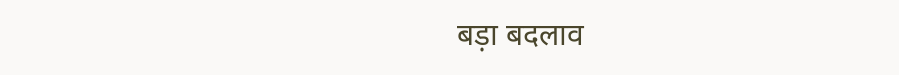बड़ा बदलाव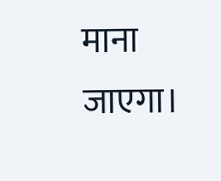माना जाएगा।